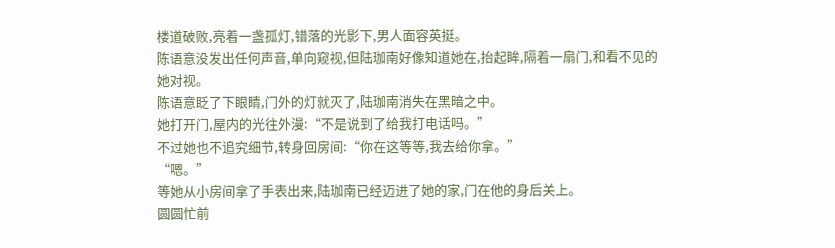楼道破败,亮着一盏孤灯,错落的光影下,男人面容英挺。
陈语意没发出任何声音,单向窥视,但陆珈南好像知道她在,抬起眸,隔着一扇门,和看不见的她对视。
陈语意眨了下眼睛,门外的灯就灭了,陆珈南消失在黑暗之中。
她打开门,屋内的光往外漫:“不是说到了给我打电话吗。”
不过她也不追究细节,转身回房间:“你在这等等,我去给你拿。”
“嗯。”
等她从小房间拿了手表出来,陆珈南已经迈进了她的家,门在他的身后关上。
圆圆忙前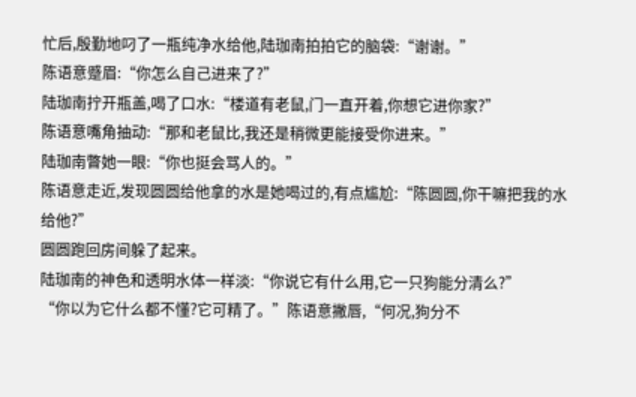忙后,殷勤地叼了一瓶纯净水给他,陆珈南拍拍它的脑袋:“谢谢。”
陈语意蹙眉:“你怎么自己进来了?”
陆珈南拧开瓶盖,喝了口水:“楼道有老鼠,门一直开着,你想它进你家?”
陈语意嘴角抽动:“那和老鼠比,我还是稍微更能接受你进来。”
陆珈南瞥她一眼:“你也挺会骂人的。”
陈语意走近,发现圆圆给他拿的水是她喝过的,有点尴尬:“陈圆圆,你干嘛把我的水给他?”
圆圆跑回房间躲了起来。
陆珈南的神色和透明水体一样淡:“你说它有什么用,它一只狗能分清么?”
“你以为它什么都不懂?它可精了。”陈语意撇唇,“何况,狗分不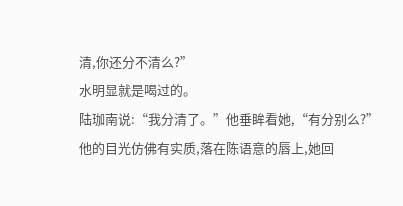清,你还分不清么?”
水明显就是喝过的。
陆珈南说:“我分清了。”他垂眸看她,“有分别么?”
他的目光仿佛有实质,落在陈语意的唇上,她回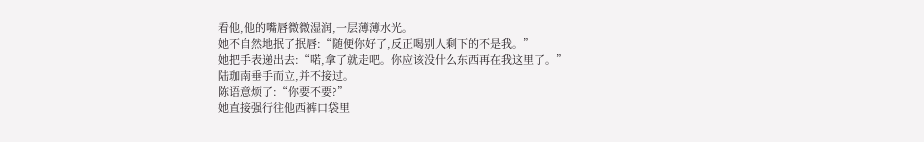看他,他的嘴唇微微湿润,一层薄薄水光。
她不自然地抿了抿唇:“随便你好了,反正喝别人剩下的不是我。”
她把手表递出去:“喏,拿了就走吧。你应该没什么东西再在我这里了。”
陆珈南垂手而立,并不接过。
陈语意烦了:“你要不要?”
她直接强行往他西裤口袋里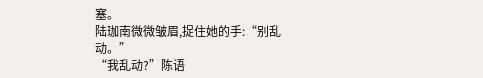塞。
陆珈南微微皱眉,捉住她的手:“别乱动。”
“我乱动?”陈语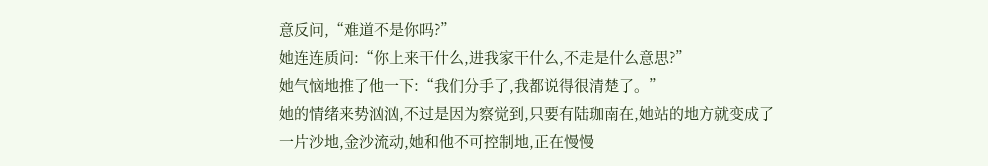意反问,“难道不是你吗?”
她连连质问:“你上来干什么,进我家干什么,不走是什么意思?”
她气恼地推了他一下:“我们分手了,我都说得很清楚了。”
她的情绪来势汹汹,不过是因为察觉到,只要有陆珈南在,她站的地方就变成了一片沙地,金沙流动,她和他不可控制地,正在慢慢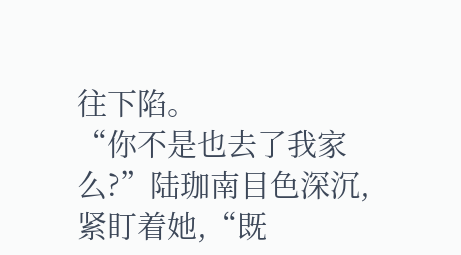往下陷。
“你不是也去了我家么?”陆珈南目色深沉,紧盯着她,“既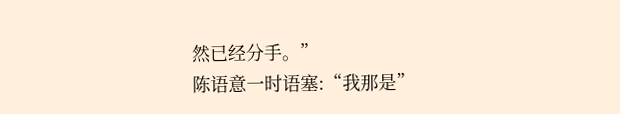然已经分手。”
陈语意一时语塞:“我那是”